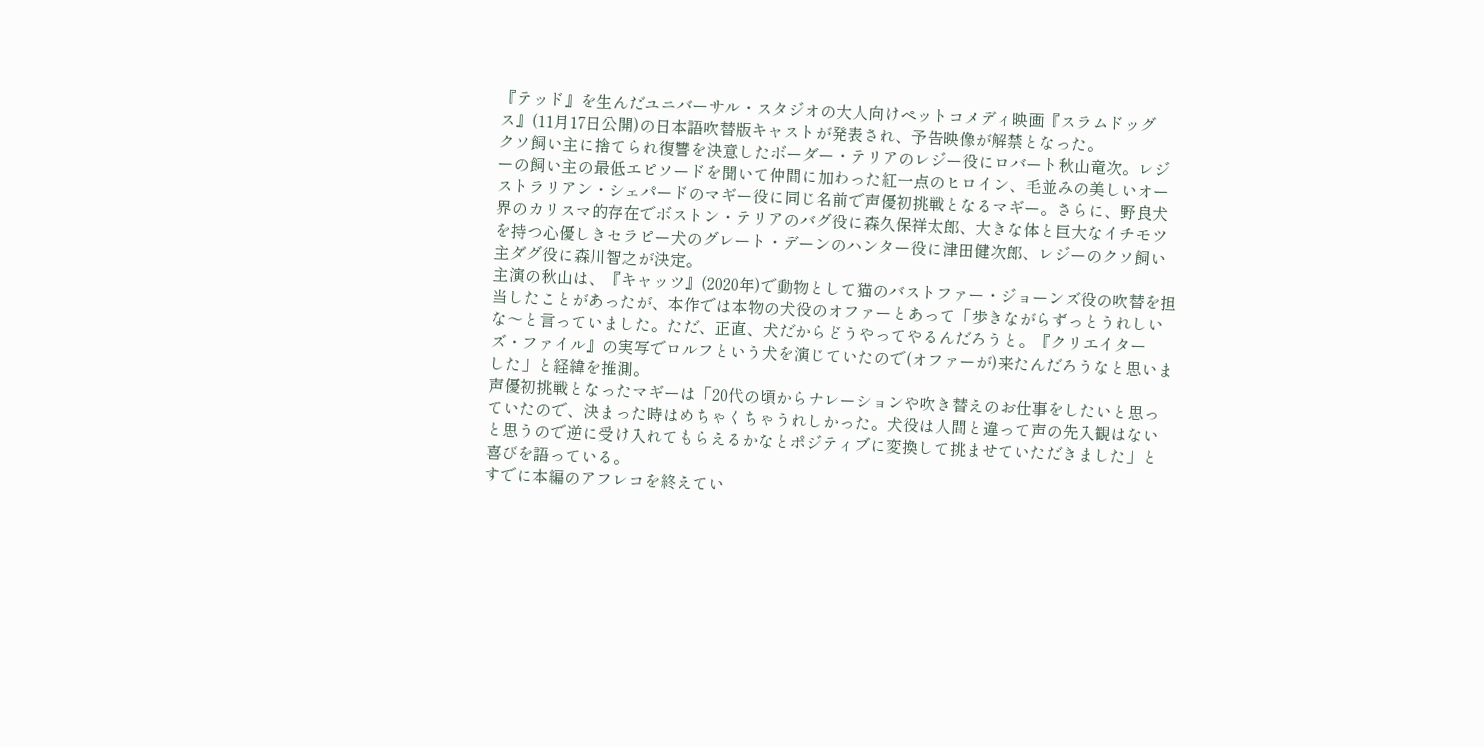『テッド』を生んだユニバーサル・スタジオの大人向けペットコメディ映画『スラムドッグス』(11月17日公開)の日本語吹替版キャストが発表され、予告映像が解禁となった。
クソ飼い主に捨てられ復讐を決意したボーダー・テリアのレジー役にロバート秋山竜次。レジーの飼い主の最低エピソードを聞いて仲間に加わった紅一点のヒロイン、毛並みの美しいオーストラリアン・シェパードのマギー役に同じ名前で声優初挑戦となるマギー。さらに、野良犬界のカリスマ的存在でボストン・テリアのバグ役に森久保祥太郎、大きな体と巨大なイチモツを持つ心優しきセラピー犬のグレート・デーンのハンター役に津田健次郎、レジーのクソ飼い主ダグ役に森川智之が決定。
主演の秋山は、『キャッツ』(2020年)で動物として猫のバストファー・ジョーンズ役の吹替を担当したことがあったが、本作では本物の犬役のオファーとあって「歩きながらずっとうれしいな〜と言っていました。ただ、正直、犬だからどうやってやるんだろうと。『クリエイターズ・ファイル』の実写でロルフという犬を演じていたので(オファーが)来たんだろうなと思いました」と経緯を推測。
声優初挑戦となったマギーは「20代の頃からナレーションや吹き替えのお仕事をしたいと思っていたので、決まった時はめちゃくちゃうれしかった。犬役は人間と違って声の先入観はないと思うので逆に受け入れてもらえるかなとポジティブに変換して挑ませていただきました」と喜びを語っている。
すでに本編のアフレコを終えてい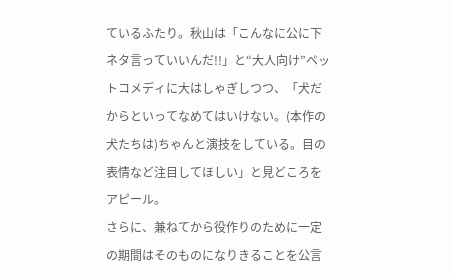ているふたり。秋山は「こんなに公に下ネタ言っていいんだ!!」と“大人向け”ペットコメディに大はしゃぎしつつ、「犬だからといってなめてはいけない。(本作の犬たちは)ちゃんと演技をしている。目の表情など注目してほしい」と見どころをアピール。
さらに、兼ねてから役作りのために一定の期間はそのものになりきることを公言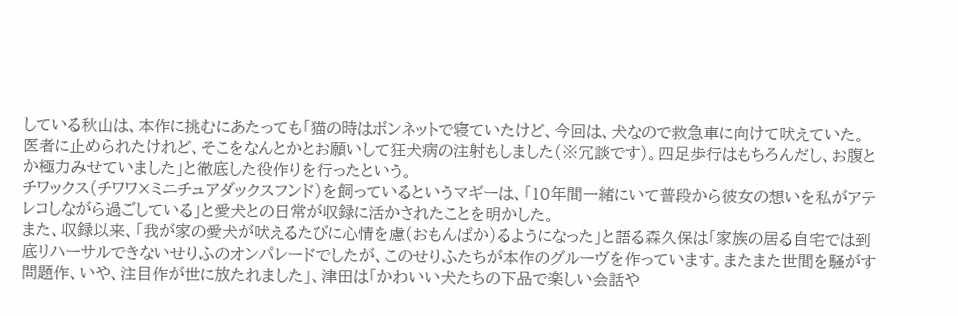している秋山は、本作に挑むにあたっても「猫の時はボンネットで寝ていたけど、今回は、犬なので救急車に向けて吠えていた。 医者に止められたけれど、そこをなんとかとお願いして狂犬病の注射もしました(※冗談です)。四足歩行はもちろんだし、お腹とか極力みせていました」と徹底した役作りを行ったという。
チワックス(チワワ×ミニチュアダックスフンド)を飼っているというマギーは、「10年間一緒にいて普段から彼女の想いを私がアテレコしながら過ごしている」と愛犬との日常が収録に活かされたことを明かした。
また、収録以来、「我が家の愛犬が吠えるたびに心情を慮(おもんぱか)るようになった」と語る森久保は「家族の居る自宅では到底リハーサルできないせりふのオンパレードでしたが、このせりふたちが本作のグルーヴを作っています。またまた世間を騒がす問題作、いや、注目作が世に放たれました」、津田は「かわいい犬たちの下品で楽しい会話や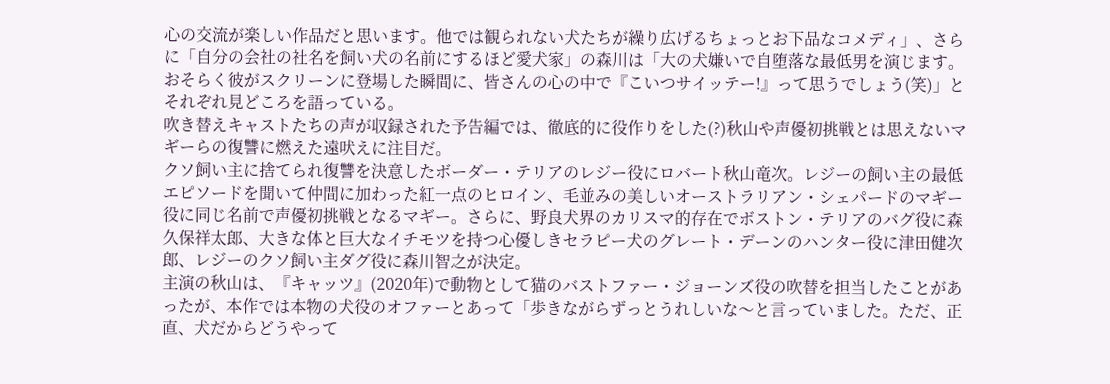心の交流が楽しい作品だと思います。他では観られない犬たちが繰り広げるちょっとお下品なコメディ」、さらに「自分の会社の社名を飼い犬の名前にするほど愛犬家」の森川は「大の犬嫌いで自堕落な最低男を演じます。おそらく彼がスクリーンに登場した瞬間に、皆さんの心の中で『こいつサイッテー!』って思うでしょう(笑)」とそれぞれ見どころを語っている。
吹き替えキャストたちの声が収録された予告編では、徹底的に役作りをした(?)秋山や声優初挑戦とは思えないマギーらの復讐に燃えた遠吠えに注目だ。
クソ飼い主に捨てられ復讐を決意したボーダー・テリアのレジー役にロバート秋山竜次。レジーの飼い主の最低エピソードを聞いて仲間に加わった紅一点のヒロイン、毛並みの美しいオーストラリアン・シェパードのマギー役に同じ名前で声優初挑戦となるマギー。さらに、野良犬界のカリスマ的存在でボストン・テリアのバグ役に森久保祥太郎、大きな体と巨大なイチモツを持つ心優しきセラピー犬のグレート・デーンのハンター役に津田健次郎、レジーのクソ飼い主ダグ役に森川智之が決定。
主演の秋山は、『キャッツ』(2020年)で動物として猫のバストファー・ジョーンズ役の吹替を担当したことがあったが、本作では本物の犬役のオファーとあって「歩きながらずっとうれしいな〜と言っていました。ただ、正直、犬だからどうやって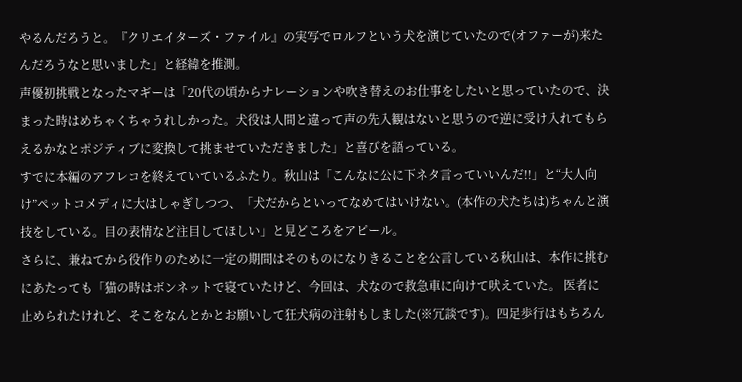やるんだろうと。『クリエイターズ・ファイル』の実写でロルフという犬を演じていたので(オファーが)来たんだろうなと思いました」と経緯を推測。
声優初挑戦となったマギーは「20代の頃からナレーションや吹き替えのお仕事をしたいと思っていたので、決まった時はめちゃくちゃうれしかった。犬役は人間と違って声の先入観はないと思うので逆に受け入れてもらえるかなとポジティブに変換して挑ませていただきました」と喜びを語っている。
すでに本編のアフレコを終えていているふたり。秋山は「こんなに公に下ネタ言っていいんだ!!」と“大人向け”ペットコメディに大はしゃぎしつつ、「犬だからといってなめてはいけない。(本作の犬たちは)ちゃんと演技をしている。目の表情など注目してほしい」と見どころをアピール。
さらに、兼ねてから役作りのために一定の期間はそのものになりきることを公言している秋山は、本作に挑むにあたっても「猫の時はボンネットで寝ていたけど、今回は、犬なので救急車に向けて吠えていた。 医者に止められたけれど、そこをなんとかとお願いして狂犬病の注射もしました(※冗談です)。四足歩行はもちろん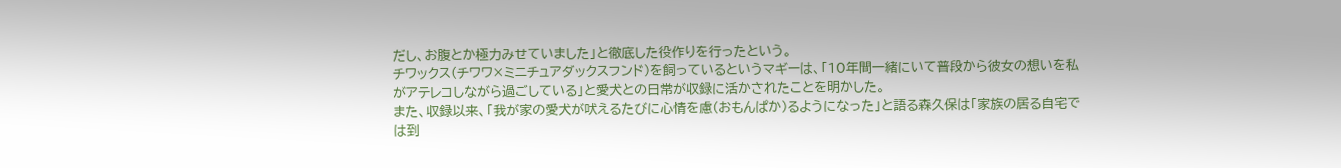だし、お腹とか極力みせていました」と徹底した役作りを行ったという。
チワックス(チワワ×ミニチュアダックスフンド)を飼っているというマギーは、「10年間一緒にいて普段から彼女の想いを私がアテレコしながら過ごしている」と愛犬との日常が収録に活かされたことを明かした。
また、収録以来、「我が家の愛犬が吠えるたびに心情を慮(おもんぱか)るようになった」と語る森久保は「家族の居る自宅では到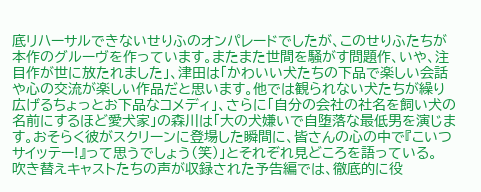底リハーサルできないせりふのオンパレードでしたが、このせりふたちが本作のグルーヴを作っています。またまた世間を騒がす問題作、いや、注目作が世に放たれました」、津田は「かわいい犬たちの下品で楽しい会話や心の交流が楽しい作品だと思います。他では観られない犬たちが繰り広げるちょっとお下品なコメディ」、さらに「自分の会社の社名を飼い犬の名前にするほど愛犬家」の森川は「大の犬嫌いで自堕落な最低男を演じます。おそらく彼がスクリーンに登場した瞬間に、皆さんの心の中で『こいつサイッテー!』って思うでしょう(笑)」とそれぞれ見どころを語っている。
吹き替えキャストたちの声が収録された予告編では、徹底的に役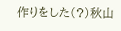作りをした(?)秋山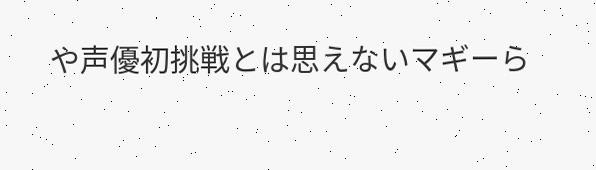や声優初挑戦とは思えないマギーら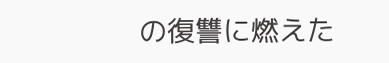の復讐に燃えた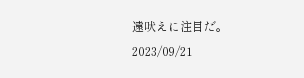遠吠えに注目だ。
2023/09/21